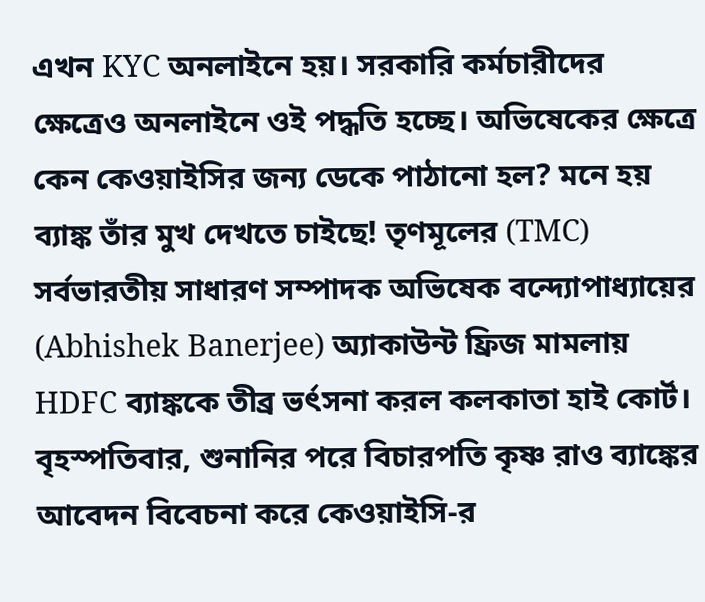এখন KYC অনলাইনে হয়। সরকারি কর্মচারীদের ক্ষেত্রেও অনলাইনে ওই পদ্ধতি হচ্ছে। অভিষেকের ক্ষেত্রে কেন কেওয়াইসির জন্য ডেকে পাঠানো হল? মনে হয় ব্যাঙ্ক তাঁর মুখ দেখতে চাইছে! তৃণমূলের (TMC) সর্বভারতীয় সাধারণ সম্পাদক অভিষেক বন্দ্যোপাধ্যায়ের (Abhishek Banerjee) অ্যাকাউন্ট ফ্রিজ মামলায় HDFC ব্যাঙ্ককে তীব্র ভর্ৎসনা করল কলকাতা হাই কোর্ট। বৃহস্পতিবার, শুনানির পরে বিচারপতি কৃষ্ণ রাও ব্যাঙ্কের আবেদন বিবেচনা করে কেওয়াইসি-র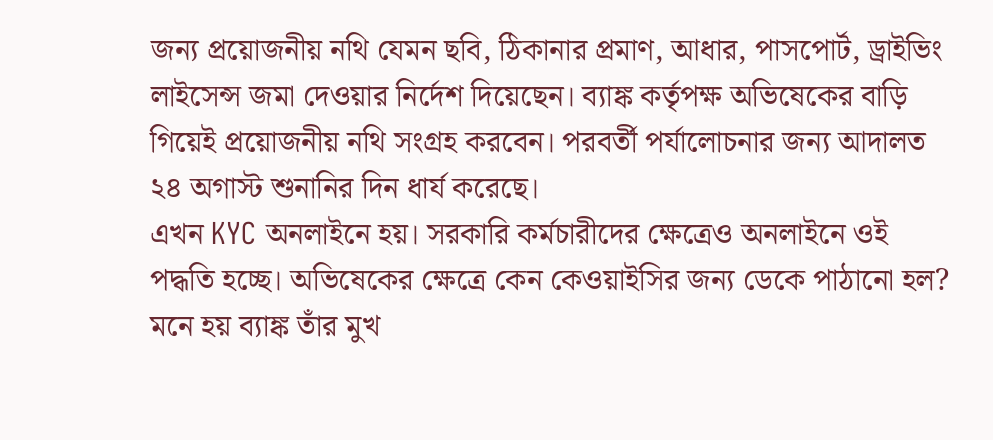জন্য প্রয়োজনীয় নথি যেমন ছবি, ঠিকানার প্রমাণ, আধার, পাসপোর্ট, ড্রাইভিং লাইসেন্স জমা দেওয়ার নির্দেশ দিয়েছেন। ব্যাঙ্ক কর্তৃপক্ষ অভিষেকের বাড়ি গিয়েই প্রয়োজনীয় নথি সংগ্রহ করবেন। পরবর্তী পর্যালোচনার জন্য আদালত ২৪ অগাস্ট শুনানির দিন ধার্য করেছে।
এখন KYC অনলাইনে হয়। সরকারি কর্মচারীদের ক্ষেত্রেও অনলাইনে ওই পদ্ধতি হচ্ছে। অভিষেকের ক্ষেত্রে কেন কেওয়াইসির জন্য ডেকে পাঠানো হল? মনে হয় ব্যাঙ্ক তাঁর মুখ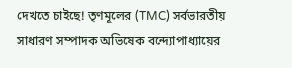দেখতে চাইছে! তৃণমূলের (TMC) সর্বভারতীয় সাধারণ সম্পাদক অভিষেক বন্দ্যোপাধ্যায়ের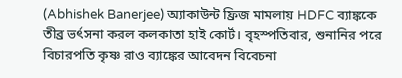(Abhishek Banerjee) অ্যাকাউন্ট ফ্রিজ মামলায় HDFC ব্যাঙ্ককে তীব্র ভর্ৎসনা করল কলকাতা হাই কোর্ট। বৃহস্পতিবার, শুনানির পরে বিচারপতি কৃষ্ণ রাও ব্যাঙ্কের আবেদন বিবেচনা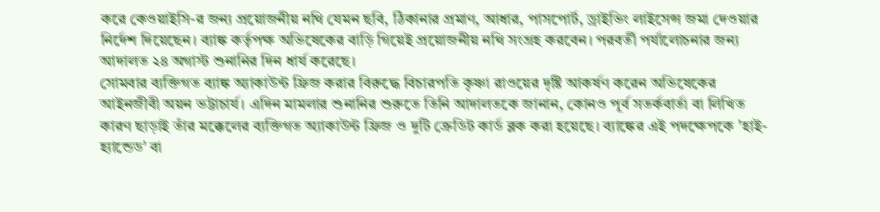করে কেওয়াইসি-র জন্য প্রয়োজনীয় নথি যেমন ছবি, ঠিকানার প্রমাণ, আধার, পাসপোর্ট, ড্রাইভিং লাইসেন্স জমা দেওয়ার নির্দেশ দিয়েছেন। ব্যাঙ্ক কর্তৃপক্ষ অভিষেকের বাড়ি গিয়েই প্রয়োজনীয় নথি সংগ্রহ করবেন। পরবর্তী পর্যালোচনার জন্য আদালত ২৪ অগাস্ট শুনানির দিন ধার্য করেছে।
সোমবার ব্যক্তিগত ব্যাঙ্ক অ্যাকাউন্ট ফ্রিজ করার বিরুদ্ধে বিচারপতি কৃষ্ণা রাওয়ের দৃষ্টি আকর্ষণ করেন অভিষেকের আইনজীবী অয়ন ভট্টাচার্য। এদিন মামলার শুনানির শুরুতে তিনি আদালতকে জানান, কোনও পূর্ব সতর্কবার্তা বা লিখিত কারণ ছাড়াই তাঁর মক্কেলের ব্যক্তিগত অ্যাকাউন্ট ফ্রিজ ও দুটি ক্রেডিট কার্ড ব্লক করা হয়েছে। ব্যাঙ্কের এই পদক্ষেপকে 'হাই-হ্যান্ডেড' বা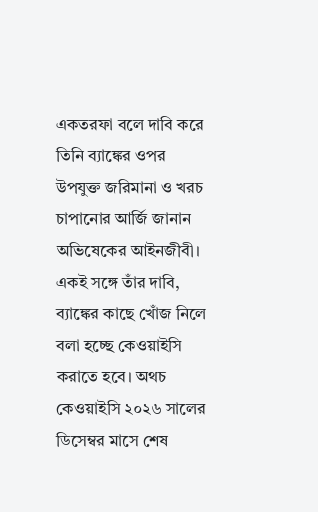একতরফা বলে দাবি করে তিনি ব্যাঙ্কের ওপর উপযুক্ত জরিমানা ও খরচ চাপানোর আর্জি জানান অভিষেকের আইনজীবী। একই সঙ্গে তাঁর দাবি, ব্যাঙ্কের কাছে খোঁজ নিলে বলা হচ্ছে কেওয়াইসি করাতে হবে। অথচ কেওয়াইসি ২০২৬ সালের ডিসেম্বর মাসে শেষ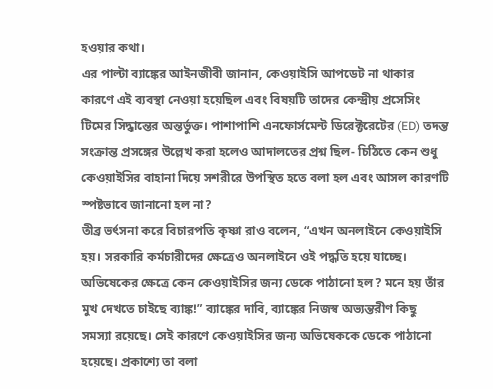হওয়ার কথা।
এর পাল্টা ব্যাঙ্কের আইনজীবী জানান, কেওয়াইসি আপডেট না থাকার কারণে এই ব্যবস্থা নেওয়া হয়েছিল এবং বিষয়টি তাদের কেন্দ্রীয় প্রসেসিং টিমের সিদ্ধান্তের অন্তর্ভুক্ত। পাশাপাশি এনফোর্সমেন্ট ডিরেক্টরেটের (ED) তদন্ত সংক্রান্ত প্রসঙ্গের উল্লেখ করা হলেও আদালতের প্রশ্ন ছিল- চিঠিতে কেন শুধু কেওয়াইসির বাহানা দিয়ে সশরীরে উপস্থিত হতে বলা হল এবং আসল কারণটি স্পষ্টভাবে জানানো হল না?
তীব্র ভর্ৎসনা করে বিচারপতি কৃষ্ণা রাও বলেন, “এখন অনলাইনে কেওয়াইসি হয়। সরকারি কর্মচারীদের ক্ষেত্রেও অনলাইনে ওই পদ্ধতি হয়ে যাচ্ছে। অভিষেকের ক্ষেত্রে কেন কেওয়াইসির জন্য ডেকে পাঠানো হল? মনে হয় তাঁর মুখ দেখতে চাইছে ব্যাঙ্ক!” ব্যাঙ্কের দাবি, ব্যাঙ্কের নিজস্ব অভ্যন্তরীণ কিছু সমস্যা রয়েছে। সেই কারণে কেওয়াইসির জন্য অভিষেককে ডেকে পাঠানো হয়েছে। প্রকাশ্যে তা বলা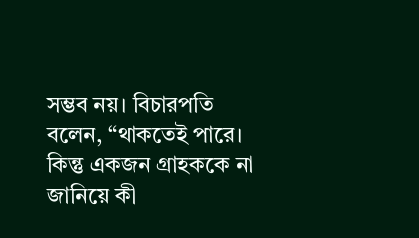সম্ভব নয়। বিচারপতি বলেন, “থাকতেই পারে। কিন্তু একজন গ্রাহককে না জানিয়ে কী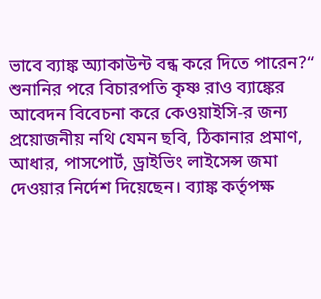ভাবে ব্যাঙ্ক অ্যাকাউন্ট বন্ধ করে দিতে পারেন?“
শুনানির পরে বিচারপতি কৃষ্ণ রাও ব্যাঙ্কের আবেদন বিবেচনা করে কেওয়াইসি-র জন্য প্রয়োজনীয় নথি যেমন ছবি, ঠিকানার প্রমাণ, আধার, পাসপোর্ট, ড্রাইভিং লাইসেন্স জমা দেওয়ার নির্দেশ দিয়েছেন। ব্যাঙ্ক কর্তৃপক্ষ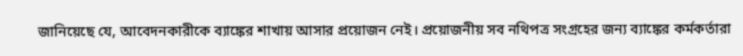জানিয়েছে যে, আবেদনকারীকে ব্যাঙ্কের শাখায় আসার প্রয়োজন নেই। প্রয়োজনীয় সব নথিপত্র সংগ্রহের জন্য ব্যাঙ্কের কর্মকর্তারা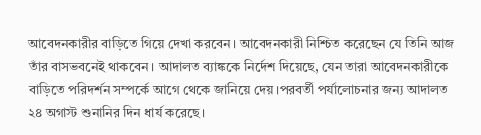আবেদনকারীর বাড়িতে গিয়ে দেখা করবেন। আবেদনকারী নিশ্চিত করেছেন যে তিনি আজ তাঁর বাসভবনেই থাকবেন। আদালত ব্যাঙ্ককে নির্দেশ দিয়েছে, যেন তারা আবেদনকারীকে বাড়িতে পরিদর্শন সম্পর্কে আগে থেকে জানিয়ে দেয়।পরবর্তী পর্যালোচনার জন্য আদালত ২৪ অগাস্ট শুনানির দিন ধার্য করেছে।